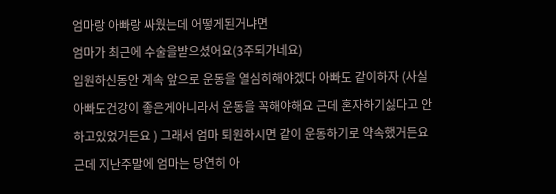엄마랑 아빠랑 싸웠는데 어떻게된거냐면
엄마가 최근에 수술을받으셨어요(3주되가네요)
입원하신동안 계속 앞으로 운동을 열심히해야겠다 아빠도 같이하자 (사실아빠도건강이 좋은게아니라서 운동을 꼭해야해요 근데 혼자하기싫다고 안하고있었거든요 ) 그래서 엄마 퇴원하시면 같이 운동하기로 약속했거든요
근데 지난주말에 엄마는 당연히 아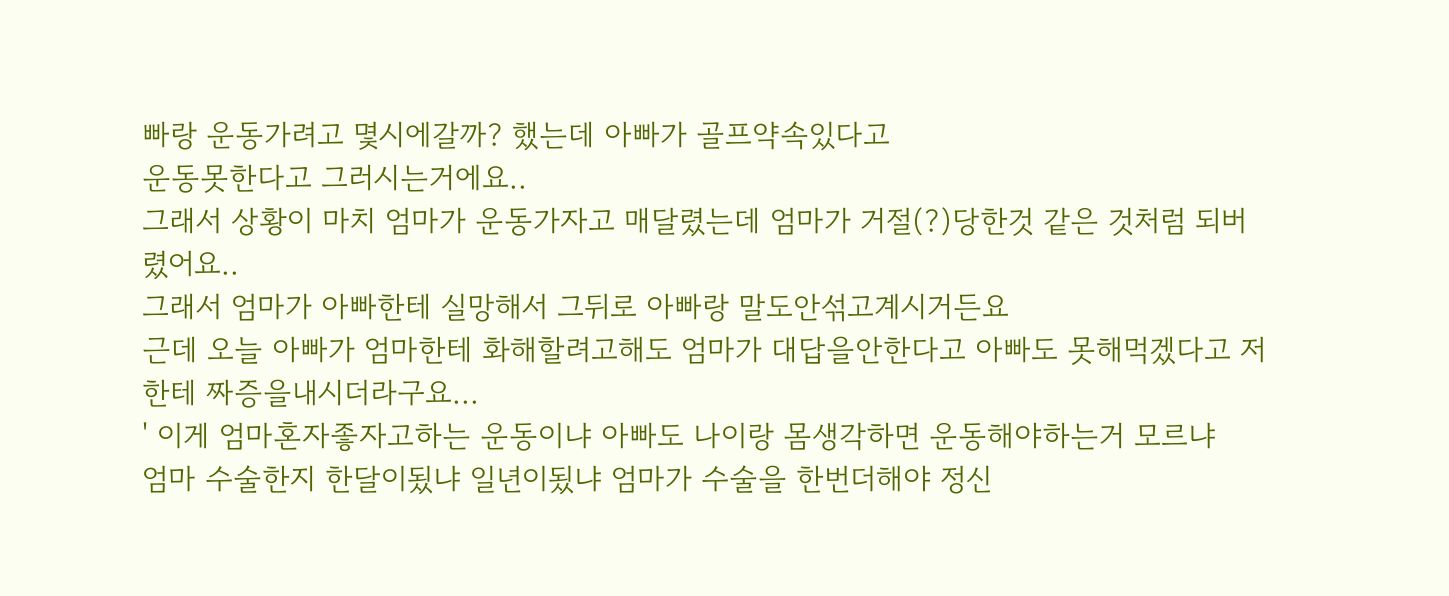빠랑 운동가려고 몇시에갈까? 했는데 아빠가 골프약속있다고
운동못한다고 그러시는거에요..
그래서 상황이 마치 엄마가 운동가자고 매달렸는데 엄마가 거절(?)당한것 같은 것처럼 되버렸어요..
그래서 엄마가 아빠한테 실망해서 그뒤로 아빠랑 말도안섞고계시거든요
근데 오늘 아빠가 엄마한테 화해할려고해도 엄마가 대답을안한다고 아빠도 못해먹겠다고 저한테 짜증을내시더라구요...
' 이게 엄마혼자좋자고하는 운동이냐 아빠도 나이랑 몸생각하면 운동해야하는거 모르냐
엄마 수술한지 한달이됬냐 일년이됬냐 엄마가 수술을 한번더해야 정신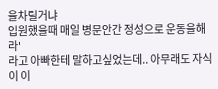을차릴거냐
입원했을때 매일 병문안간 정성으로 운동을해라'
라고 아빠한테 말하고싶었는데.. 아무래도 자식이 이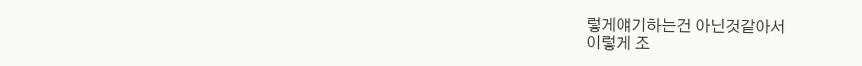렇게얘기하는건 아닌것같아서
이렇게 조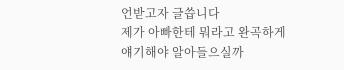언받고자 글씁니다
제가 아빠한테 뭐라고 완곡하게 얘기해야 알아들으실까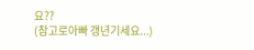요??
(참고로아빠 갱년기세요...)